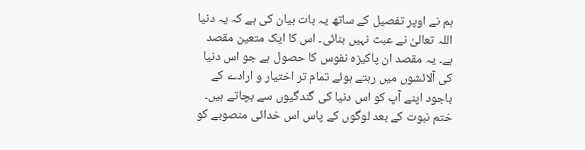ہم نے اوپر تفصیل کے ساتھ یہ بات بیان کی ہے کہ یہ دنیا اللہ تعالیٰ نے عبث نہیں بنائی۔ اس کا ایک متعین مقصد ہے۔ یہ مقصد ان پاکیزہ نفوس کا حصول ہے جو اس دنیا کی آلائشوں میں رہتے ہوئے تمام تر اختیار و ارادے کے باجود اپنے آپ کو اس دنیا کی گندگیوں سے بچاتے ہیں۔ ختم نبوت کے بعد لوگوں کے پاس اس خدائی منصوبے کو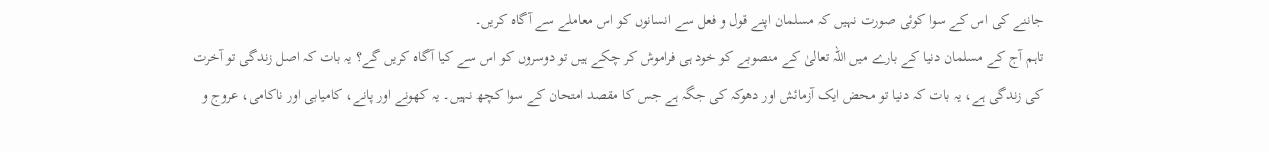جاننے کی اس کے سوا کوئی صورت نہیں کہ مسلمان اپنے قول و فعل سے انسانوں کو اس معاملے سے آگاہ کریں۔
تاہم آج کے مسلمان دنیا کے بارے میں اللہ تعالیٰ کے منصوبے کو خود ہی فراموش کر چکے ہیں تو دوسروں کو اس سے کیا آگاہ کریں گے؟ یہ بات کہ اصل زندگی تو آخرت کی زندگی ہے، یہ بات کہ دنیا تو محض ایک آزمائش اور دھوکہ کی جگہ ہے جس کا مقصد امتحان کے سوا کچھ نہیں۔ یہ کھونے اور پانے، کامیابی اور ناکامی، عروج و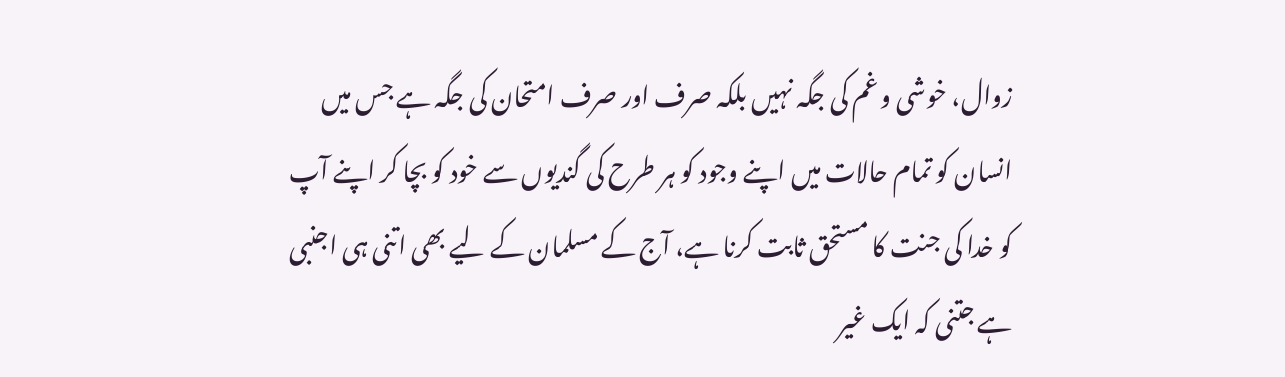زوال، خوشی و غم کی جگہ نہیں بلکہ صرف اور صرف امتحان کی جگہ ہے جس میں انسان کو تمام حالات میں اپنے وجود کو ہر طرح کی گندیوں سے خود کو بچا کر اپنے آپ کو خدا کی جنت کا مستحق ثابت کرنا ہے، آج کے مسلمان کے لیے بھی اتنی ہی اجنبی ہے جتنی کہ ایک غیر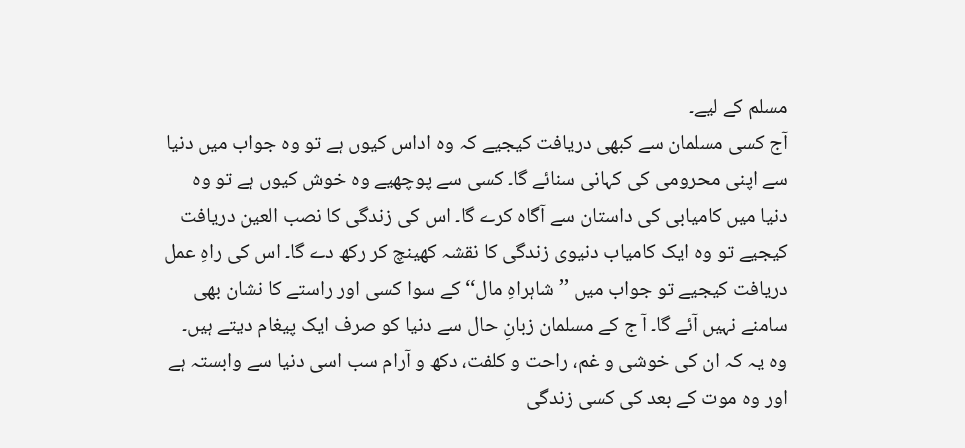مسلم کے لیے۔
آج کسی مسلمان سے کبھی دریافت کیجیے کہ وہ اداس کیوں ہے تو وہ جواب میں دنیا سے اپنی محرومی کی کہانی سنائے گا۔ کسی سے پوچھیے وہ خوش کیوں ہے تو وہ دنیا میں کامیابی کی داستان سے آگاہ کرے گا۔ اس کی زندگی کا نصب العین دریافت کیجیے تو وہ ایک کامیاب دنیوی زندگی کا نقشہ کھینچ کر رکھ دے گا۔ اس کی راہِ عمل دریافت کیجیے تو جواب میں ’’شاہراہِ مال‘‘ کے سوا کسی اور راستے کا نشان بھی سامنے نہیں آئے گا۔ آ ج کے مسلمان زبانِ حال سے دنیا کو صرف ایک پیغام دیتے ہیں۔ وہ یہ کہ ان کی خوشی و غم، راحت و کلفت، دکھ و آرام سب اسی دنیا سے وابستہ ہے اور وہ موت کے بعد کی کسی زندگی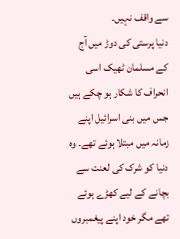سے واقف نہیں۔
دنیا پرستی کی دوڑ میں آج کے مسلمان ٹھیک اسی انحراف کا شکار ہو چکے ہیں جس میں بنی اسرائیل اپنے زمانہ میں مبتلا ہوئے تھے۔ وہ دنیا کو شرک کی لعنت سے بچانے کے لیے کھڑے ہوئے تھے مگر خود اپنے پیغمبروں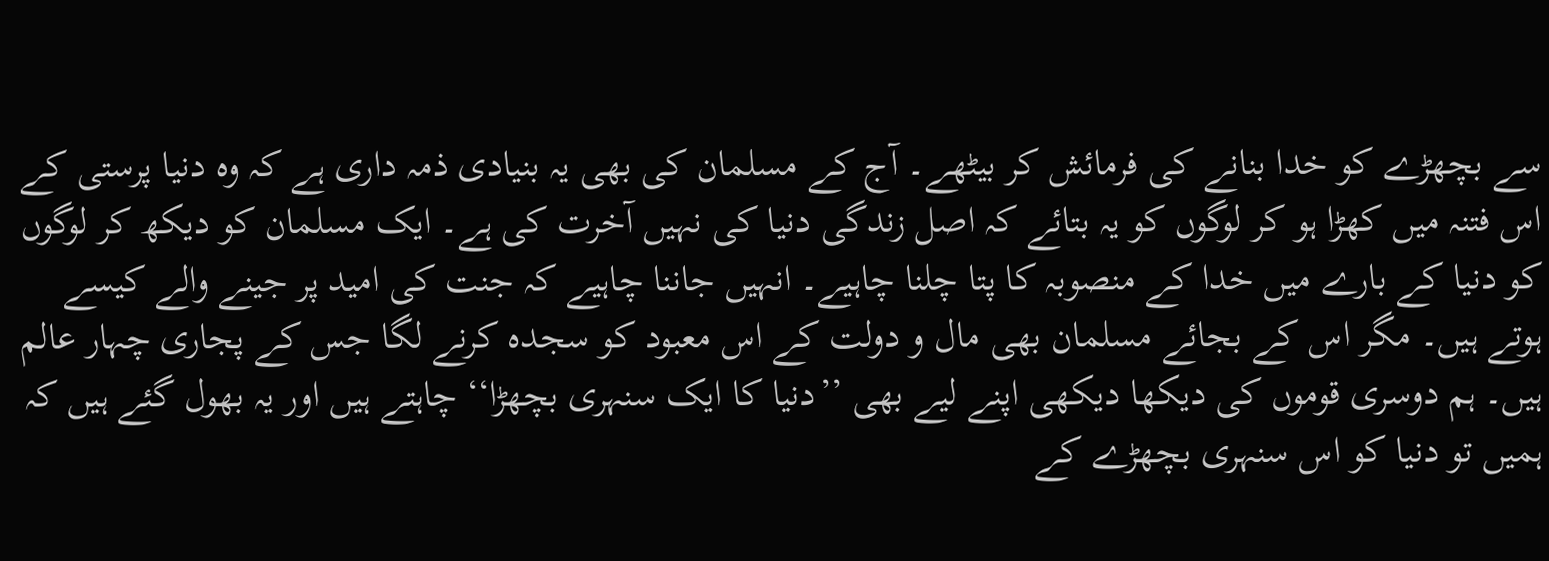سے بچھڑے کو خدا بنانے کی فرمائش کر بیٹھے۔ آج کے مسلمان کی بھی یہ بنیادی ذمہ داری ہے کہ وہ دنیا پرستی کے اس فتنہ میں کھڑا ہو کر لوگوں کو یہ بتائے کہ اصل زندگی دنیا کی نہیں آخرت کی ہے۔ ایک مسلمان کو دیکھ کر لوگوں کو دنیا کے بارے میں خدا کے منصوبہ کا پتا چلنا چاہیے۔ انہیں جاننا چاہیے کہ جنت کی امید پر جینے والے کیسے ہوتے ہیں۔ مگر اس کے بجائے مسلمان بھی مال و دولت کے اس معبود کو سجدہ کرنے لگا جس کے پجاری چہار عالم ہیں۔ ہم دوسری قوموں کی دیکھا دیکھی اپنے لیے بھی ’’دنیا کا ایک سنہری بچھڑا‘‘ چاہتے ہیں اور یہ بھول گئے ہیں کہ ہمیں تو دنیا کو اس سنہری بچھڑے کے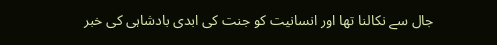جال سے نکالنا تھا اور انسانیت کو جنت کی ابدی بادشاہی کی خبر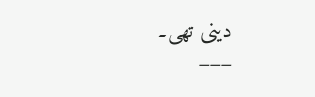دینی تھی۔
___